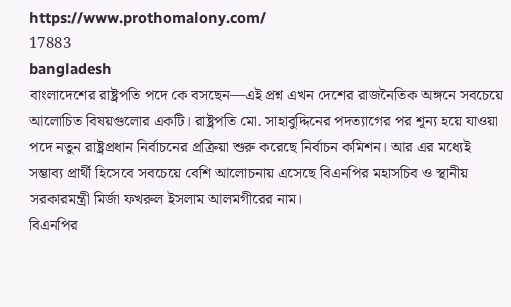https://www.prothomalony.com/
17883
bangladesh
বাংলাদেশের রাষ্ট্রপতি পদে কে বসছেন—এই প্রশ্ন এখন দেশের রাজনৈতিক অঙ্গনে সবচেয়ে আলোচিত বিষয়গুলোর একটি। রাষ্ট্রপতি মো. সাহাবুদ্দিনের পদত্যাগের পর শূন্য হয়ে যাওয়া পদে নতুন রাষ্ট্রপ্রধান নির্বাচনের প্রক্রিয়া শুরু করেছে নির্বাচন কমিশন। আর এর মধ্যেই সম্ভাব্য প্রার্থী হিসেবে সবচেয়ে বেশি আলোচনায় এসেছে বিএনপির মহাসচিব ও স্থানীয় সরকারমন্ত্রী মির্জা ফখরুল ইসলাম আলমগীরের নাম।
বিএনপির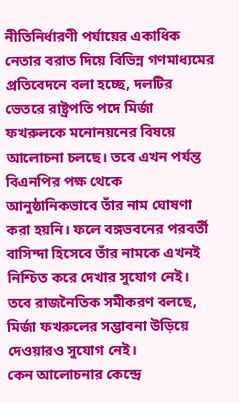নীতিনির্ধারণী পর্যায়ের একাধিক নেতার বরাত দিয়ে বিভিন্ন গণমাধ্যমের প্রতিবেদনে বলা হচ্ছে, দলটির ভেতরে রাষ্ট্রপতি পদে মির্জা ফখরুলকে মনোনয়নের বিষয়ে আলোচনা চলছে। তবে এখন পর্যন্ত বিএনপির পক্ষ থেকে আনুষ্ঠানিকভাবে তাঁর নাম ঘোষণা করা হয়নি। ফলে বঙ্গভবনের পরবর্তী বাসিন্দা হিসেবে তাঁর নামকে এখনই নিশ্চিত করে দেখার সুযোগ নেই।
তবে রাজনৈতিক সমীকরণ বলছে, মির্জা ফখরুলের সম্ভাবনা উড়িয়ে দেওয়ারও সুযোগ নেই।
কেন আলোচনার কেন্দ্রে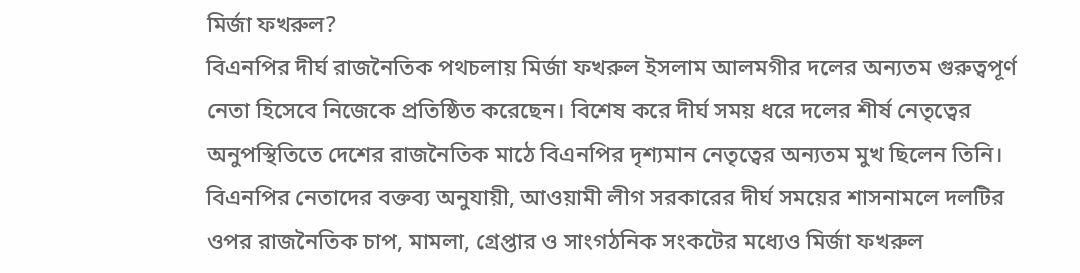মির্জা ফখরুল?
বিএনপির দীর্ঘ রাজনৈতিক পথচলায় মির্জা ফখরুল ইসলাম আলমগীর দলের অন্যতম গুরুত্বপূর্ণ নেতা হিসেবে নিজেকে প্রতিষ্ঠিত করেছেন। বিশেষ করে দীর্ঘ সময় ধরে দলের শীর্ষ নেতৃত্বের অনুপস্থিতিতে দেশের রাজনৈতিক মাঠে বিএনপির দৃশ্যমান নেতৃত্বের অন্যতম মুখ ছিলেন তিনি।
বিএনপির নেতাদের বক্তব্য অনুযায়ী, আওয়ামী লীগ সরকারের দীর্ঘ সময়ের শাসনামলে দলটির ওপর রাজনৈতিক চাপ, মামলা, গ্রেপ্তার ও সাংগঠনিক সংকটের মধ্যেও মির্জা ফখরুল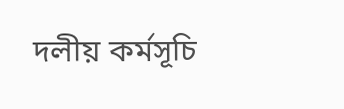দলীয় কর্মসূচি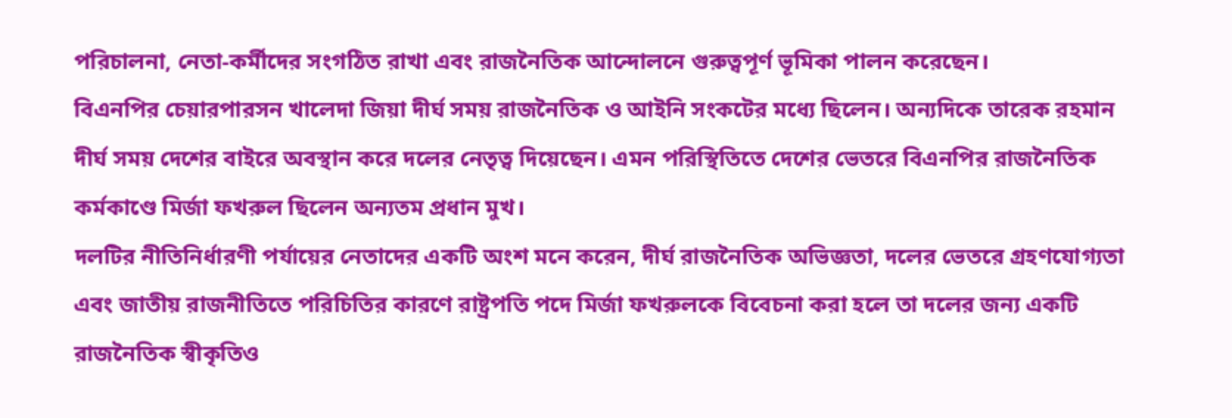পরিচালনা, নেতা-কর্মীদের সংগঠিত রাখা এবং রাজনৈতিক আন্দোলনে গুরুত্বপূর্ণ ভূমিকা পালন করেছেন।
বিএনপির চেয়ারপারসন খালেদা জিয়া দীর্ঘ সময় রাজনৈতিক ও আইনি সংকটের মধ্যে ছিলেন। অন্যদিকে তারেক রহমান দীর্ঘ সময় দেশের বাইরে অবস্থান করে দলের নেতৃত্ব দিয়েছেন। এমন পরিস্থিতিতে দেশের ভেতরে বিএনপির রাজনৈতিক কর্মকাণ্ডে মির্জা ফখরুল ছিলেন অন্যতম প্রধান মুখ।
দলটির নীতিনির্ধারণী পর্যায়ের নেতাদের একটি অংশ মনে করেন, দীর্ঘ রাজনৈতিক অভিজ্ঞতা, দলের ভেতরে গ্রহণযোগ্যতা এবং জাতীয় রাজনীতিতে পরিচিতির কারণে রাষ্ট্রপতি পদে মির্জা ফখরুলকে বিবেচনা করা হলে তা দলের জন্য একটি রাজনৈতিক স্বীকৃতিও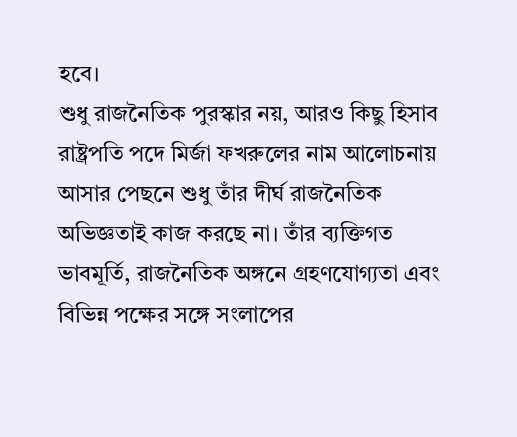হবে।
শুধু রাজনৈতিক পুরস্কার নয়, আরও কিছু হিসাব
রাষ্ট্রপতি পদে মির্জা ফখরুলের নাম আলোচনায় আসার পেছনে শুধু তাঁর দীর্ঘ রাজনৈতিক অভিজ্ঞতাই কাজ করছে না। তাঁর ব্যক্তিগত ভাবমূর্তি, রাজনৈতিক অঙ্গনে গ্রহণযোগ্যতা এবং বিভিন্ন পক্ষের সঙ্গে সংলাপের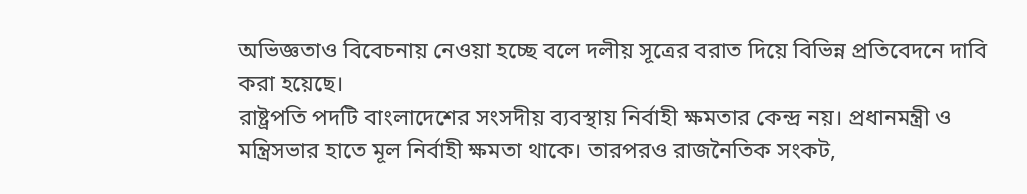অভিজ্ঞতাও বিবেচনায় নেওয়া হচ্ছে বলে দলীয় সূত্রের বরাত দিয়ে বিভিন্ন প্রতিবেদনে দাবি করা হয়েছে।
রাষ্ট্রপতি পদটি বাংলাদেশের সংসদীয় ব্যবস্থায় নির্বাহী ক্ষমতার কেন্দ্র নয়। প্রধানমন্ত্রী ও মন্ত্রিসভার হাতে মূল নির্বাহী ক্ষমতা থাকে। তারপরও রাজনৈতিক সংকট,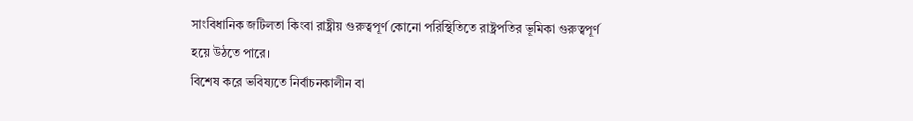সাংবিধানিক জটিলতা কিংবা রাষ্ট্রীয় গুরুত্বপূর্ণ কোনো পরিস্থিতিতে রাষ্ট্রপতির ভূমিকা গুরুত্বপূর্ণ হয়ে উঠতে পারে।
বিশেষ করে ভবিষ্যতে নির্বাচনকালীন বা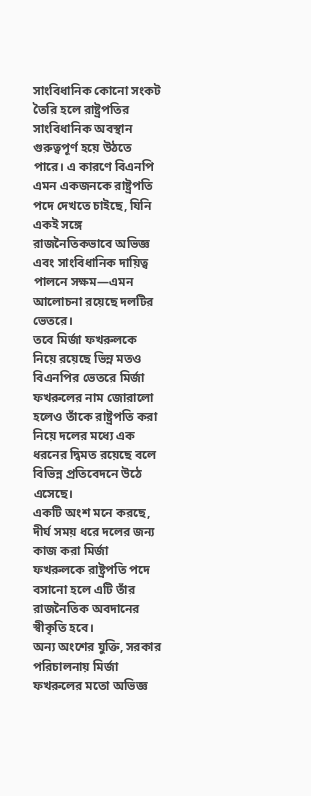সাংবিধানিক কোনো সংকট তৈরি হলে রাষ্ট্রপতির সাংবিধানিক অবস্থান গুরুত্বপূর্ণ হয়ে উঠতে পারে। এ কারণে বিএনপি এমন একজনকে রাষ্ট্রপতি পদে দেখতে চাইছে, যিনি একই সঙ্গে রাজনৈতিকভাবে অভিজ্ঞ এবং সাংবিধানিক দায়িত্ব পালনে সক্ষম—এমন আলোচনা রয়েছে দলটির ভেতরে।
তবে মির্জা ফখরুলকে নিয়ে রয়েছে ভিন্ন মতও
বিএনপির ভেতরে মির্জা ফখরুলের নাম জোরালো হলেও তাঁকে রাষ্ট্রপতি করা নিয়ে দলের মধ্যে এক ধরনের দ্বিমত রয়েছে বলে বিভিন্ন প্রতিবেদনে উঠে এসেছে।
একটি অংশ মনে করছে, দীর্ঘ সময় ধরে দলের জন্য কাজ করা মির্জা ফখরুলকে রাষ্ট্রপতি পদে বসানো হলে এটি তাঁর রাজনৈতিক অবদানের স্বীকৃতি হবে।
অন্য অংশের যুক্তি, সরকার পরিচালনায় মির্জা ফখরুলের মতো অভিজ্ঞ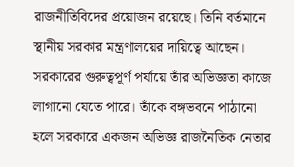রাজনীতিবিদের প্রয়োজন রয়েছে। তিনি বর্তমানে স্থানীয় সরকার মন্ত্রণালয়ের দায়িত্বে আছেন। সরকারের গুরুত্বপূর্ণ পর্যায়ে তাঁর অভিজ্ঞতা কাজে লাগানো যেতে পারে। তাঁকে বঙ্গভবনে পাঠানো হলে সরকারে একজন অভিজ্ঞ রাজনৈতিক নেতার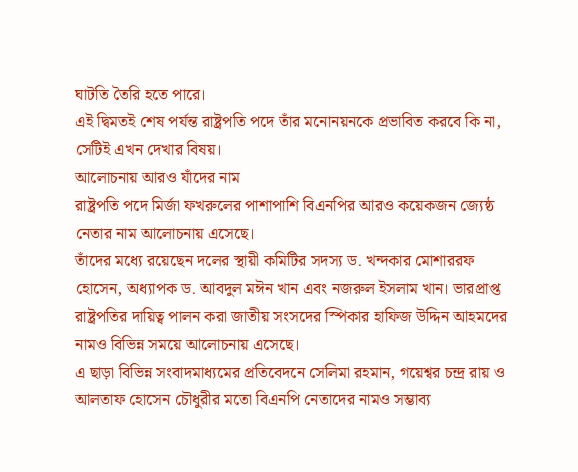ঘাটতি তৈরি হতে পারে।
এই দ্বিমতই শেষ পর্যন্ত রাষ্ট্রপতি পদে তাঁর মনোনয়নকে প্রভাবিত করবে কি না, সেটিই এখন দেখার বিষয়।
আলোচনায় আরও যাঁদের নাম
রাষ্ট্রপতি পদে মির্জা ফখরুলের পাশাপাশি বিএনপির আরও কয়েকজন জ্যেষ্ঠ নেতার নাম আলোচনায় এসেছে।
তাঁদের মধ্যে রয়েছেন দলের স্থায়ী কমিটির সদস্য ড. খন্দকার মোশাররফ হোসেন, অধ্যাপক ড. আবদুল মঈন খান এবং নজরুল ইসলাম খান। ভারপ্রাপ্ত রাষ্ট্রপতির দায়িত্ব পালন করা জাতীয় সংসদের স্পিকার হাফিজ উদ্দিন আহমদের নামও বিভিন্ন সময়ে আলোচনায় এসেছে।
এ ছাড়া বিভিন্ন সংবাদমাধ্যমের প্রতিবেদনে সেলিমা রহমান, গয়েশ্বর চন্দ্র রায় ও আলতাফ হোসেন চৌধুরীর মতো বিএনপি নেতাদের নামও সম্ভাব্য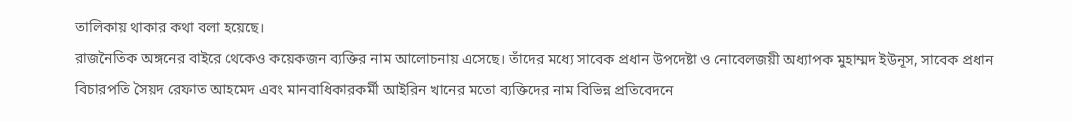তালিকায় থাকার কথা বলা হয়েছে।
রাজনৈতিক অঙ্গনের বাইরে থেকেও কয়েকজন ব্যক্তির নাম আলোচনায় এসেছে। তাঁদের মধ্যে সাবেক প্রধান উপদেষ্টা ও নোবেলজয়ী অধ্যাপক মুহাম্মদ ইউনূস, সাবেক প্রধান বিচারপতি সৈয়দ রেফাত আহমেদ এবং মানবাধিকারকর্মী আইরিন খানের মতো ব্যক্তিদের নাম বিভিন্ন প্রতিবেদনে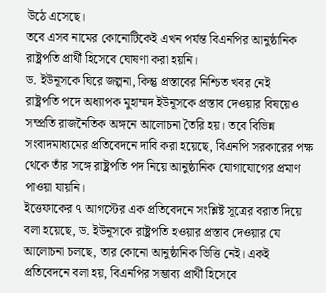উঠে এসেছে।
তবে এসব নামের কোনোটিকেই এখন পর্যন্ত বিএনপির আনুষ্ঠানিক রাষ্ট্রপতি প্রার্থী হিসেবে ঘোষণা করা হয়নি।
ড. ইউনূসকে ঘিরে জল্পনা, কিন্তু প্রস্তাবের নিশ্চিত খবর নেই
রাষ্ট্রপতি পদে অধ্যাপক মুহাম্মদ ইউনূসকে প্রস্তাব দেওয়ার বিষয়েও সম্প্রতি রাজনৈতিক অঙ্গনে আলোচনা তৈরি হয়। তবে বিভিন্ন সংবাদমাধ্যমের প্রতিবেদনে দাবি করা হয়েছে, বিএনপি সরকারের পক্ষ থেকে তাঁর সঙ্গে রাষ্ট্রপতি পদ নিয়ে আনুষ্ঠানিক যোগাযোগের প্রমাণ পাওয়া যায়নি।
ইত্তেফাকের ৭ আগস্টের এক প্রতিবেদনে সংশ্লিষ্ট সূত্রের বরাত দিয়ে বলা হয়েছে, ড. ইউনূসকে রাষ্ট্রপতি হওয়ার প্রস্তাব দেওয়ার যে আলোচনা চলছে, তার কোনো আনুষ্ঠানিক ভিত্তি নেই। একই প্রতিবেদনে বলা হয়, বিএনপির সম্ভাব্য প্রার্থী হিসেবে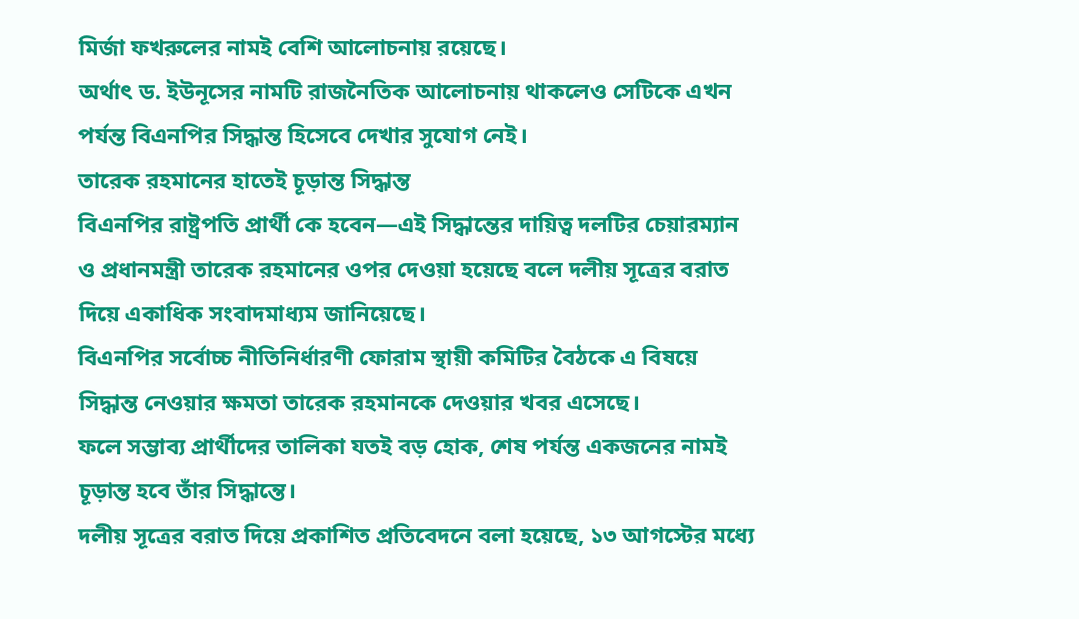মির্জা ফখরুলের নামই বেশি আলোচনায় রয়েছে।
অর্থাৎ ড. ইউনূসের নামটি রাজনৈতিক আলোচনায় থাকলেও সেটিকে এখন পর্যন্ত বিএনপির সিদ্ধান্ত হিসেবে দেখার সুযোগ নেই।
তারেক রহমানের হাতেই চূড়ান্ত সিদ্ধান্ত
বিএনপির রাষ্ট্রপতি প্রার্থী কে হবেন—এই সিদ্ধান্তের দায়িত্ব দলটির চেয়ারম্যান ও প্রধানমন্ত্রী তারেক রহমানের ওপর দেওয়া হয়েছে বলে দলীয় সূত্রের বরাত দিয়ে একাধিক সংবাদমাধ্যম জানিয়েছে।
বিএনপির সর্বোচ্চ নীতিনির্ধারণী ফোরাম স্থায়ী কমিটির বৈঠকে এ বিষয়ে সিদ্ধান্ত নেওয়ার ক্ষমতা তারেক রহমানকে দেওয়ার খবর এসেছে।
ফলে সম্ভাব্য প্রার্থীদের তালিকা যতই বড় হোক, শেষ পর্যন্ত একজনের নামই চূড়ান্ত হবে তাঁর সিদ্ধান্তে।
দলীয় সূত্রের বরাত দিয়ে প্রকাশিত প্রতিবেদনে বলা হয়েছে, ১৩ আগস্টের মধ্যে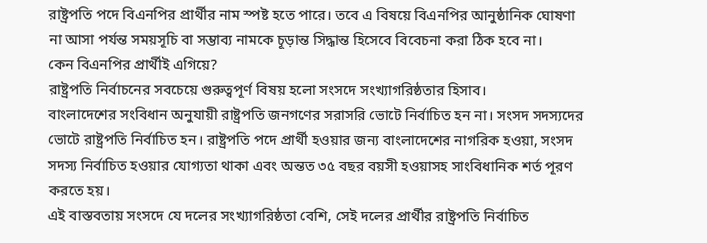রাষ্ট্রপতি পদে বিএনপির প্রার্থীর নাম স্পষ্ট হতে পারে। তবে এ বিষয়ে বিএনপির আনুষ্ঠানিক ঘোষণা না আসা পর্যন্ত সময়সূচি বা সম্ভাব্য নামকে চূড়ান্ত সিদ্ধান্ত হিসেবে বিবেচনা করা ঠিক হবে না।
কেন বিএনপির প্রার্থীই এগিয়ে?
রাষ্ট্রপতি নির্বাচনের সবচেয়ে গুরুত্বপূর্ণ বিষয় হলো সংসদে সংখ্যাগরিষ্ঠতার হিসাব।
বাংলাদেশের সংবিধান অনুযায়ী রাষ্ট্রপতি জনগণের সরাসরি ভোটে নির্বাচিত হন না। সংসদ সদস্যদের ভোটে রাষ্ট্রপতি নির্বাচিত হন। রাষ্ট্রপতি পদে প্রার্থী হওয়ার জন্য বাংলাদেশের নাগরিক হওয়া, সংসদ সদস্য নির্বাচিত হওয়ার যোগ্যতা থাকা এবং অন্তত ৩৫ বছর বয়সী হওয়াসহ সাংবিধানিক শর্ত পূরণ করতে হয়।
এই বাস্তবতায় সংসদে যে দলের সংখ্যাগরিষ্ঠতা বেশি, সেই দলের প্রার্থীর রাষ্ট্রপতি নির্বাচিত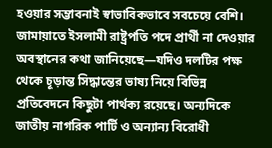হওয়ার সম্ভাবনাই স্বাভাবিকভাবে সবচেয়ে বেশি।
জামায়াতে ইসলামী রাষ্ট্রপতি পদে প্রার্থী না দেওয়ার অবস্থানের কথা জানিয়েছে—যদিও দলটির পক্ষ থেকে চূড়ান্ত সিদ্ধান্তের ভাষ্য নিয়ে বিভিন্ন প্রতিবেদনে কিছুটা পার্থক্য রয়েছে। অন্যদিকে জাতীয় নাগরিক পার্টি ও অন্যান্য বিরোধী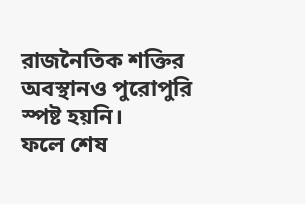রাজনৈতিক শক্তির অবস্থানও পুরোপুরি স্পষ্ট হয়নি।
ফলে শেষ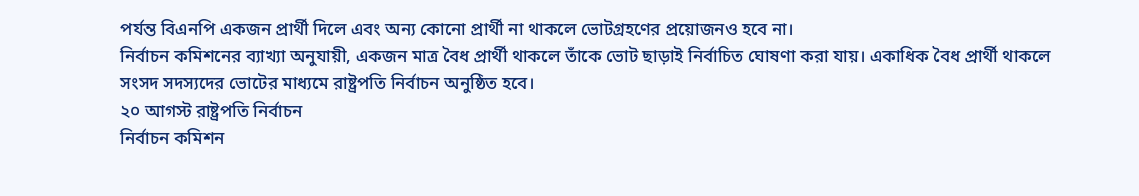পর্যন্ত বিএনপি একজন প্রার্থী দিলে এবং অন্য কোনো প্রার্থী না থাকলে ভোটগ্রহণের প্রয়োজনও হবে না।
নির্বাচন কমিশনের ব্যাখ্যা অনুযায়ী, একজন মাত্র বৈধ প্রার্থী থাকলে তাঁকে ভোট ছাড়াই নির্বাচিত ঘোষণা করা যায়। একাধিক বৈধ প্রার্থী থাকলে সংসদ সদস্যদের ভোটের মাধ্যমে রাষ্ট্রপতি নির্বাচন অনুষ্ঠিত হবে।
২০ আগস্ট রাষ্ট্রপতি নির্বাচন
নির্বাচন কমিশন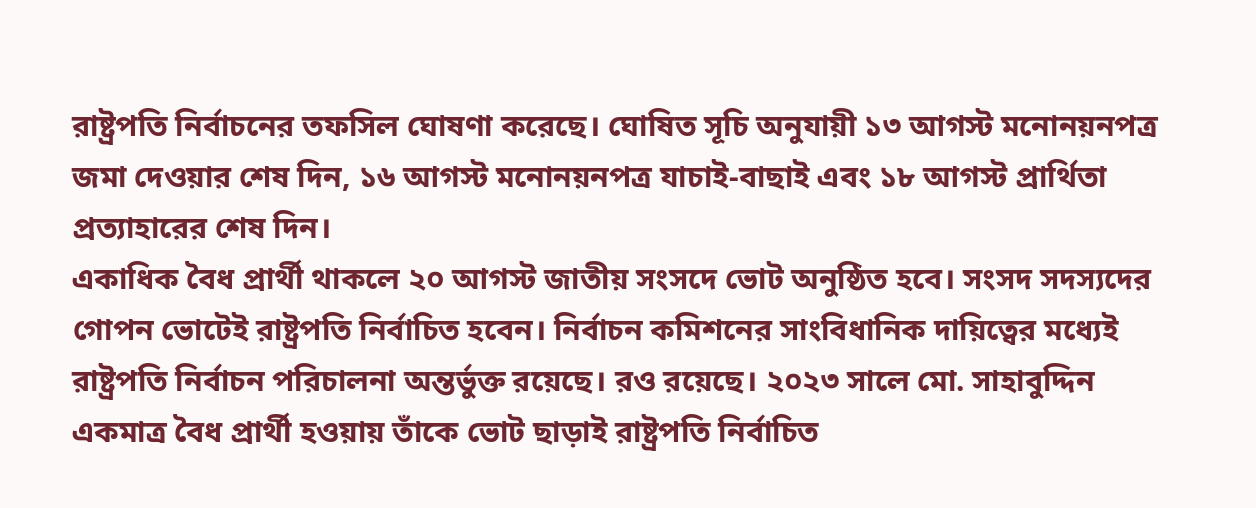রাষ্ট্রপতি নির্বাচনের তফসিল ঘোষণা করেছে। ঘোষিত সূচি অনুযায়ী ১৩ আগস্ট মনোনয়নপত্র জমা দেওয়ার শেষ দিন, ১৬ আগস্ট মনোনয়নপত্র যাচাই-বাছাই এবং ১৮ আগস্ট প্রার্থিতা প্রত্যাহারের শেষ দিন।
একাধিক বৈধ প্রার্থী থাকলে ২০ আগস্ট জাতীয় সংসদে ভোট অনুষ্ঠিত হবে। সংসদ সদস্যদের গোপন ভোটেই রাষ্ট্রপতি নির্বাচিত হবেন। নির্বাচন কমিশনের সাংবিধানিক দায়িত্বের মধ্যেই রাষ্ট্রপতি নির্বাচন পরিচালনা অন্তর্ভুক্ত রয়েছে। রও রয়েছে। ২০২৩ সালে মো. সাহাবুদ্দিন একমাত্র বৈধ প্রার্থী হওয়ায় তাঁকে ভোট ছাড়াই রাষ্ট্রপতি নির্বাচিত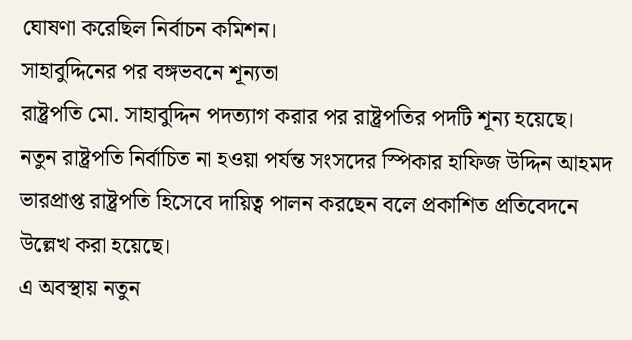ঘোষণা করেছিল নির্বাচন কমিশন।
সাহাবুদ্দিনের পর বঙ্গভবনে শূন্যতা
রাষ্ট্রপতি মো. সাহাবুদ্দিন পদত্যাগ করার পর রাষ্ট্রপতির পদটি শূন্য হয়েছে। নতুন রাষ্ট্রপতি নির্বাচিত না হওয়া পর্যন্ত সংসদের স্পিকার হাফিজ উদ্দিন আহমদ ভারপ্রাপ্ত রাষ্ট্রপতি হিসেবে দায়িত্ব পালন করছেন বলে প্রকাশিত প্রতিবেদনে উল্লেখ করা হয়েছে।
এ অবস্থায় নতুন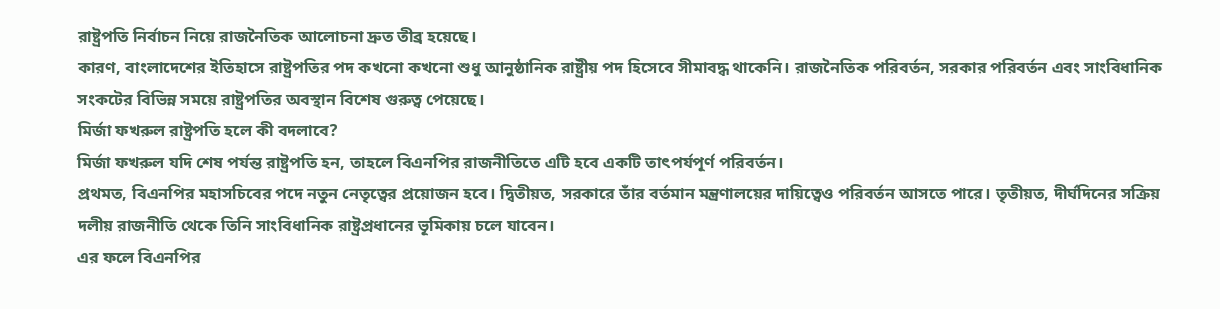রাষ্ট্রপতি নির্বাচন নিয়ে রাজনৈতিক আলোচনা দ্রুত তীব্র হয়েছে।
কারণ, বাংলাদেশের ইতিহাসে রাষ্ট্রপতির পদ কখনো কখনো শুধু আনুষ্ঠানিক রাষ্ট্রীয় পদ হিসেবে সীমাবদ্ধ থাকেনি। রাজনৈতিক পরিবর্তন, সরকার পরিবর্তন এবং সাংবিধানিক সংকটের বিভিন্ন সময়ে রাষ্ট্রপতির অবস্থান বিশেষ গুরুত্ব পেয়েছে।
মির্জা ফখরুল রাষ্ট্রপতি হলে কী বদলাবে?
মির্জা ফখরুল যদি শেষ পর্যন্ত রাষ্ট্রপতি হন, তাহলে বিএনপির রাজনীতিতে এটি হবে একটি তাৎপর্যপূর্ণ পরিবর্তন।
প্রথমত, বিএনপির মহাসচিবের পদে নতুন নেতৃত্বের প্রয়োজন হবে। দ্বিতীয়ত, সরকারে তাঁর বর্তমান মন্ত্রণালয়ের দায়িত্বেও পরিবর্তন আসতে পারে। তৃতীয়ত, দীর্ঘদিনের সক্রিয় দলীয় রাজনীতি থেকে তিনি সাংবিধানিক রাষ্ট্রপ্রধানের ভূমিকায় চলে যাবেন।
এর ফলে বিএনপির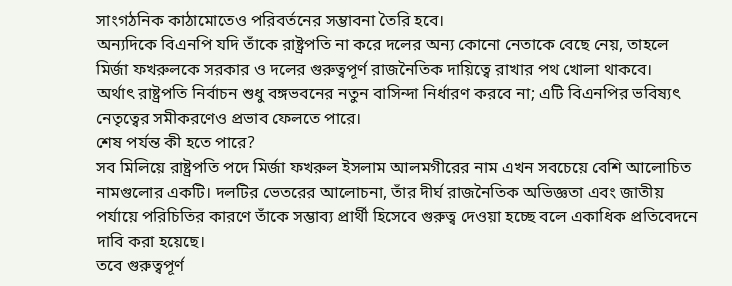সাংগঠনিক কাঠামোতেও পরিবর্তনের সম্ভাবনা তৈরি হবে।
অন্যদিকে বিএনপি যদি তাঁকে রাষ্ট্রপতি না করে দলের অন্য কোনো নেতাকে বেছে নেয়, তাহলে মির্জা ফখরুলকে সরকার ও দলের গুরুত্বপূর্ণ রাজনৈতিক দায়িত্বে রাখার পথ খোলা থাকবে।
অর্থাৎ রাষ্ট্রপতি নির্বাচন শুধু বঙ্গভবনের নতুন বাসিন্দা নির্ধারণ করবে না; এটি বিএনপির ভবিষ্যৎ নেতৃত্বের সমীকরণেও প্রভাব ফেলতে পারে।
শেষ পর্যন্ত কী হতে পারে?
সব মিলিয়ে রাষ্ট্রপতি পদে মির্জা ফখরুল ইসলাম আলমগীরের নাম এখন সবচেয়ে বেশি আলোচিত নামগুলোর একটি। দলটির ভেতরের আলোচনা, তাঁর দীর্ঘ রাজনৈতিক অভিজ্ঞতা এবং জাতীয় পর্যায়ে পরিচিতির কারণে তাঁকে সম্ভাব্য প্রার্থী হিসেবে গুরুত্ব দেওয়া হচ্ছে বলে একাধিক প্রতিবেদনে দাবি করা হয়েছে।
তবে গুরুত্বপূর্ণ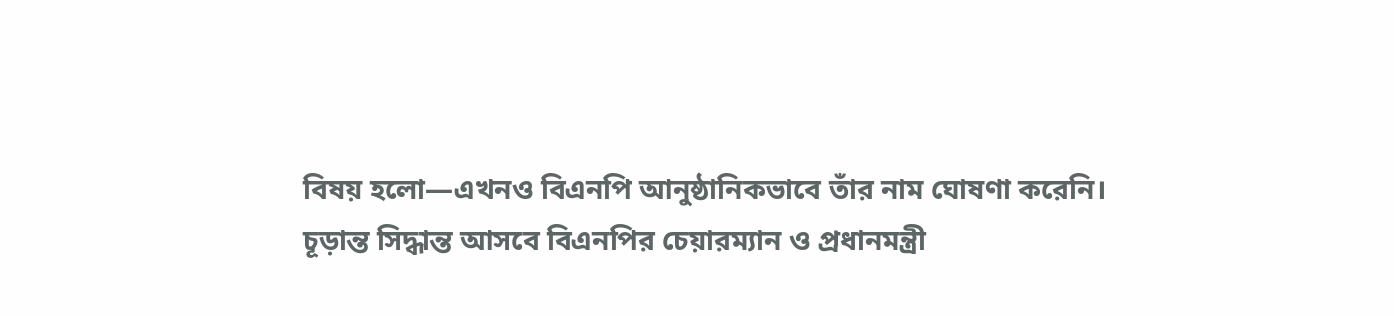বিষয় হলো—এখনও বিএনপি আনুষ্ঠানিকভাবে তাঁর নাম ঘোষণা করেনি।
চূড়ান্ত সিদ্ধান্ত আসবে বিএনপির চেয়ারম্যান ও প্রধানমন্ত্রী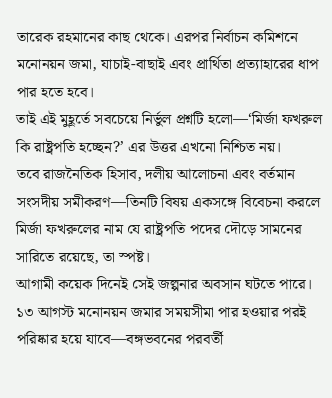তারেক রহমানের কাছ থেকে। এরপর নির্বাচন কমিশনে মনোনয়ন জমা, যাচাই-বাছাই এবং প্রার্থিতা প্রত্যাহারের ধাপ পার হতে হবে।
তাই এই মুহূর্তে সবচেয়ে নির্ভুল প্রশ্নটি হলো—‘মির্জা ফখরুল কি রাষ্ট্রপতি হচ্ছেন?’ এর উত্তর এখনো নিশ্চিত নয়।
তবে রাজনৈতিক হিসাব, দলীয় আলোচনা এবং বর্তমান সংসদীয় সমীকরণ—তিনটি বিষয় একসঙ্গে বিবেচনা করলে মির্জা ফখরুলের নাম যে রাষ্ট্রপতি পদের দৌড়ে সামনের সারিতে রয়েছে, তা স্পষ্ট।
আগামী কয়েক দিনেই সেই জল্পনার অবসান ঘটতে পারে। ১৩ আগস্ট মনোনয়ন জমার সময়সীমা পার হওয়ার পরই পরিষ্কার হয়ে যাবে—বঙ্গভবনের পরবর্তী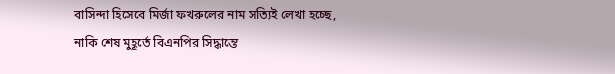বাসিন্দা হিসেবে মির্জা ফখরুলের নাম সত্যিই লেখা হচ্ছে, নাকি শেষ মুহূর্তে বিএনপির সিদ্ধান্তে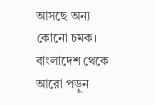আসছে অন্য কোনো চমক।
বাংলাদেশ থেকে আরো পড়ুন